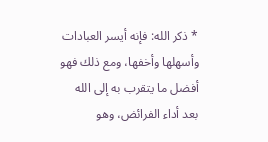* ذكر الله: فإنه أيسر العبادات وأسهلها وأخفها، ومع ذلك فهو أفضل ما يتقرب به إلى الله بعد أداء الفرائض، وهو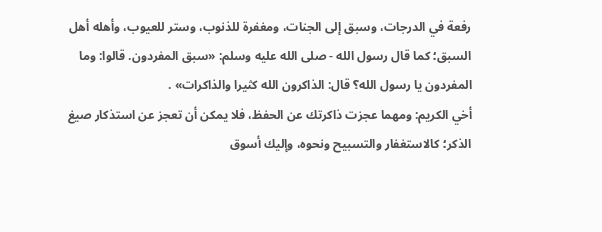رفعة في الدرجات، وسبق إلى الجنات، ومغفرة للذنوب، وستر للعيوب، وأهله أهل السبق؛ كما قال رسول الله - صلى الله عليه وسلم: «سبق المفردون. قالوا: وما المفردون يا رسول الله؟ قال: الذاكرون الله كثيرا والذاكرات» .
أخي الكريم: ومهما عجزت ذاكرتك عن الحفظ، فلا يمكن أن تعجز عن استذكار صيغ الذكر؛ كالاستغفار والتسبيح ونحوه، وإليك أسوق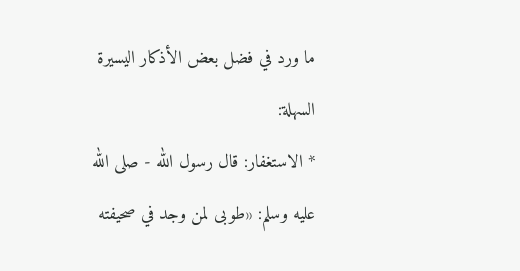ما ورد في فضل بعض الأذكار اليسيرة السهلة:
* الاستغفار: قال رسول الله - صلى الله عليه وسلم: «طوبى لمن وجد في صحيفته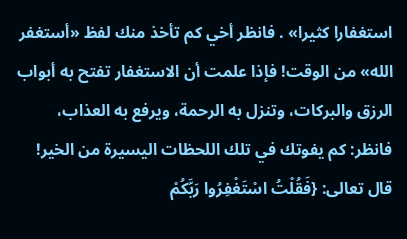استغفارا كثيرا» . فانظر أخي كم تأخذ منك لفظ «أستغفر الله» من الوقت! فإذا علمت أن الاستغفار تفتح به أبواب الرزق والبركات، وتنزل به الرحمة، ويرفع به العذاب، فانظر: كم يفوتك في تلك اللحظات اليسيرة من الخير! قال تعالى: {فَقُلْتُ اسْتَغْفِرُوا رَبَّكُمْ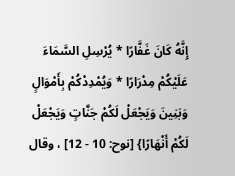إِنَّهُ كَانَ غَفَّارًا * يُرْسِلِ السَّمَاءَ عَلَيْكُمْ مِدْرَارًا * وَيُمْدِدْكُمْ بِأَمْوَالٍ وَبَنِينَ وَيَجْعَلْ لَكُمْ جَنَّاتٍ وَيَجْعَلْ لَكُمْ أَنْهَارًا} [نوح: 10 - 12] ، وقال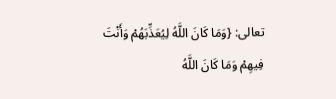تعالى: {وَمَا كَانَ اللَّهُ لِيُعَذِّبَهُمْ وَأَنْتَ فِيهِمْ وَمَا كَانَ اللَّهُ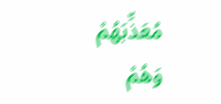مُعَذِّبَهُمْ وَهُمْ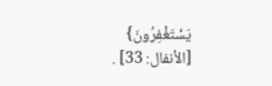يَسْتَغْفِرُونَ} [الأنفال: 33] .